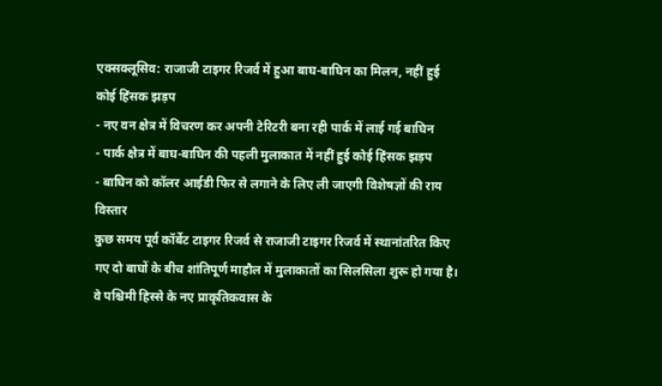एक्सक्लूसिव: राजाजी टाइगर रिजर्व में हुआ बाघ-बाघिन का मिलन, नहीं हुई कोई हिंसक झड़प
- नए वन क्षेत्र में विचरण कर अपनी टेरिटरी बना रही पार्क में लाई गई बाघिन
- पार्क क्षेत्र में बाघ-बाघिन की पहली मुलाकात में नहीं हुई कोई हिंसक झड़प
- बाघिन को कॉलर आईडी फिर से लगाने के लिए ली जाएगी विशेषज्ञों की राय
विस्तार
कुछ समय पूर्व कॉर्बेट टाइगर रिजर्व से राजाजी टाइगर रिजर्व में स्थानांतरित किए गए दो बाघों के बीच शांतिपूर्ण माहौल में मुलाकातों का सिलसिला शुरू हो गया है। वे पश्चिमी हिस्से के नए प्राकृतिकवास के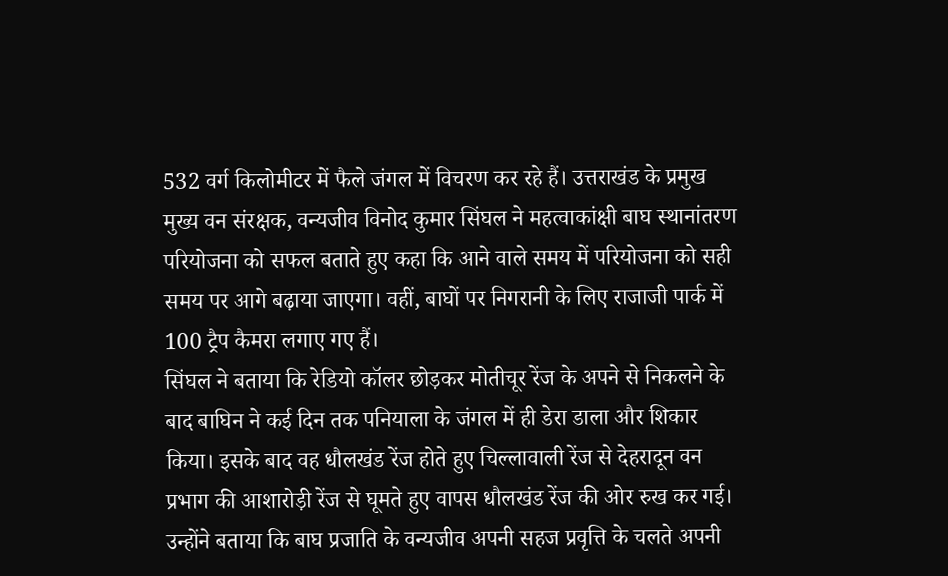532 वर्ग किलोमीटर में फैले जंगल में विचरण कर रहे हैं। उत्तराखंड के प्रमुख मुख्य वन संरक्षक, वन्यजीव विनोद कुमार सिंघल ने महत्वाकांक्षी बाघ स्थानांतरण परियोजना को सफल बताते हुए कहा कि आने वाले समय में परियोजना को सही समय पर आगे बढ़ाया जाएगा। वहीं, बाघों पर निगरानी के लिए राजाजी पार्क में 100 ट्रैप कैमरा लगाए गए हैं।
सिंघल ने बताया कि रेडियो कॉलर छोड़कर मोतीचूर रेंज के अपने से निकलने के बाद बाघिन ने कई दिन तक पनियाला के जंगल में ही डेरा डाला और शिकार किया। इसके बाद वह धौलखंड रेंज होते हुए चिल्लावाली रेंज से देहरादून वन प्रभाग की आशारोड़ी रेंज से घूमते हुए वापस धौलखंड रेंज की ओर रुख कर गई।
उन्होंने बताया कि बाघ प्रजाति के वन्यजीव अपनी सहज प्रवृत्ति के चलते अपनी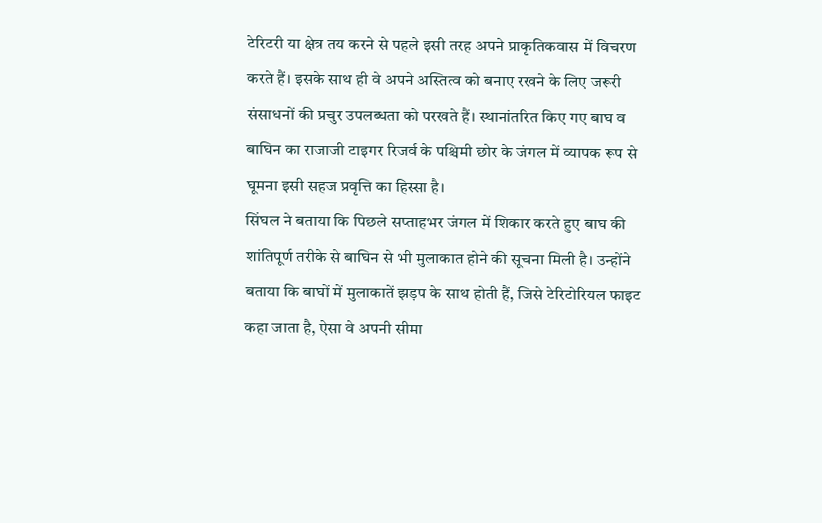टेरिटरी या क्षेत्र तय करने से पहले इसी तरह अपने प्राकृतिकवास में विचरण करते हैं। इसके साथ ही वे अपने अस्तित्व को बनाए रखने के लिए जरूरी संसाधनों की प्रचुर उपलब्धता को परखते हैं। स्थानांतरित किए गए बाघ व बाघिन का राजाजी टाइगर रिजर्व के पश्चिमी छोर के जंगल में व्यापक रूप से घूमना इसी सहज प्रवृत्ति का हिस्सा है।
सिंघल ने बताया कि पिछले सप्ताहभर जंगल में शिकार करते हुए बाघ की शांतिपूर्ण तरीके से बाघिन से भी मुलाकात होने की सूचना मिली है। उन्होंने बताया कि बाघों में मुलाकातें झड़प के साथ होती हैं, जिसे टेरिटोरियल फाइट कहा जाता है, ऐसा वे अपनी सीमा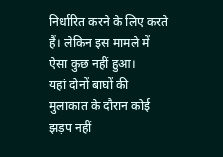निर्धारित करने के लिए करते हैं। लेकिन इस मामले में ऐसा कुछ नहीं हुआ।
यहां दोनों बाघों की मुलाकात के दौरान कोई झड़प नहीं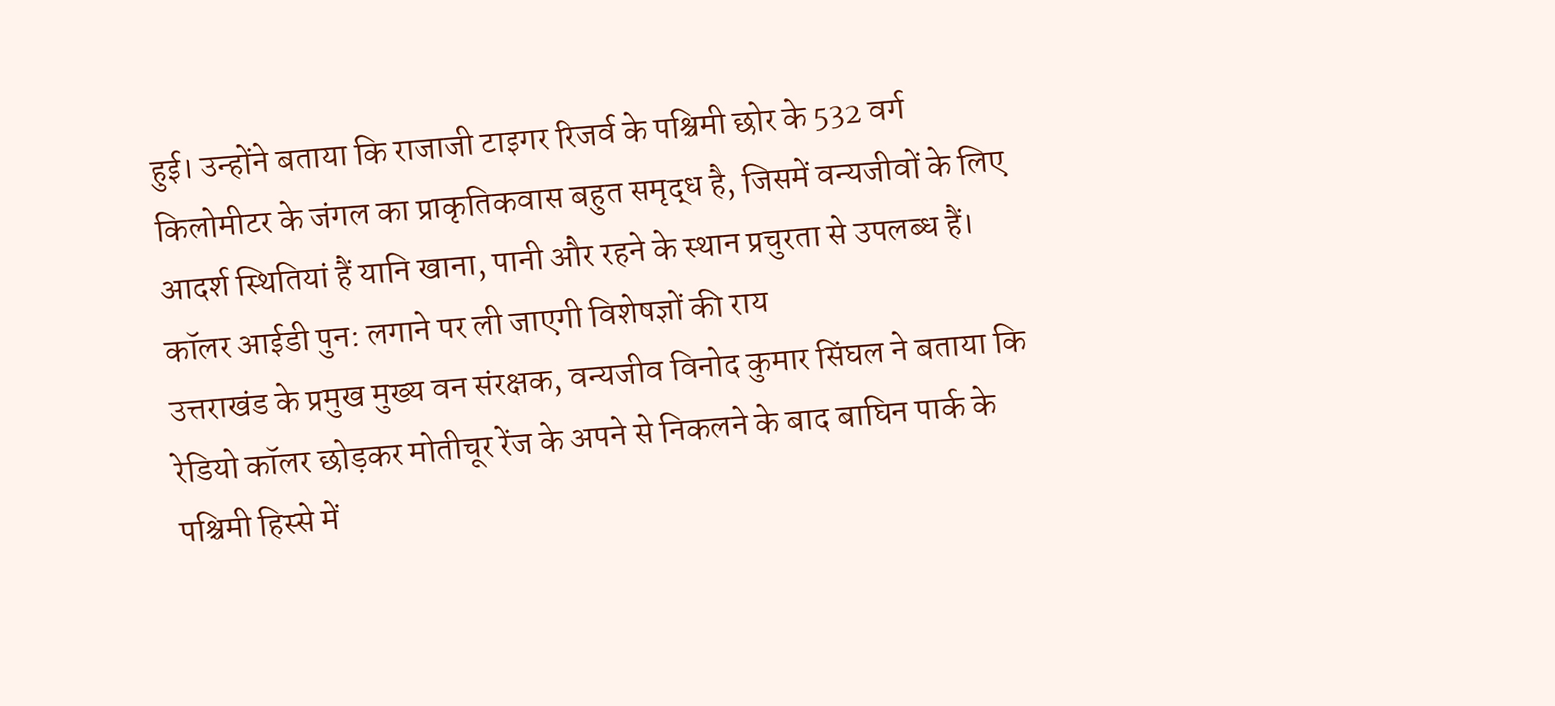हुई। उन्होंने बताया कि राजाजी टाइगर रिजर्व के पश्चिमी छोर के 532 वर्ग किलोमीटर के जंगल का प्राकृतिकवास बहुत समृद्ध है, जिसमें वन्यजीवों के लिए आदर्श स्थितियां हैं यानि खाना, पानी और रहने के स्थान प्रचुरता से उपलब्ध हैं।
कॉलर आईडी पुन: लगाने पर ली जाएगी विशेषज्ञों की राय
उत्तराखंड के प्रमुख मुख्य वन संरक्षक, वन्यजीव विनोद कुमार सिंघल ने बताया कि रेडियो कॉलर छोड़कर मोतीचूर रेंज के अपने से निकलने के बाद बाघिन पार्क के पश्चिमी हिस्से में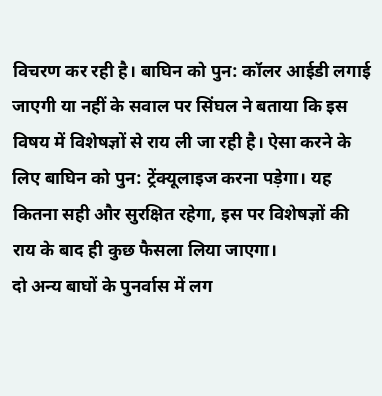विचरण कर रही है। बाघिन को पुन: कॉलर आईडी लगाई जाएगी या नहीं के सवाल पर सिंघल ने बताया कि इस विषय में विशेषज्ञों से राय ली जा रही है। ऐसा करने के लिए बाघिन को पुन: ट्रेंक्यूलाइज करना पड़ेगा। यह कितना सही और सुरक्षित रहेगा, इस पर विशेषज्ञों की राय के बाद ही कुछ फैसला लिया जाएगा।
दो अन्य बाघों के पुनर्वास में लग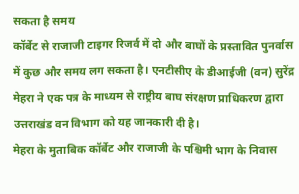सकता है समय
कॉर्बेट से राजाजी टाइगर रिजर्व में दो और बाघों के प्रस्तावित पुनर्वास में कुछ और समय लग सकता है। एनटीसीए के डीआईजी (वन) सुरेंद्र मेहरा ने एक पत्र के माध्यम से राष्ट्रीय बाघ संरक्षण प्राधिकरण द्वारा उत्तराखंड वन विभाग को यह जानकारी दी है।
मेहरा के मुताबिक कॉर्बेट और राजाजी के पश्चिमी भाग के निवास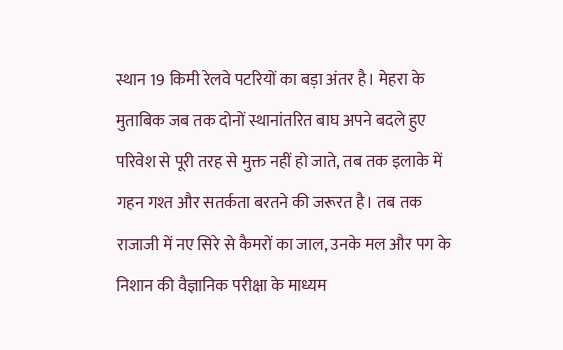स्थान 19 किमी रेलवे पटरियों का बड़ा अंतर है। मेहरा के मुताबिक जब तक दोनों स्थानांतरित बाघ अपने बदले हुए परिवेश से पूरी तरह से मुक्त नहीं हो जाते, तब तक इलाके में गहन गश्त और सतर्कता बरतने की जरूरत है। तब तक राजाजी में नए सिरे से कैमरों का जाल, उनके मल और पग के निशान की वैज्ञानिक परीक्षा के माध्यम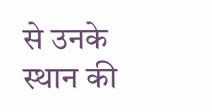से उनके स्थान की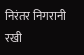निरंतर निगरानी रखी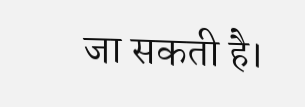जा सकती है।